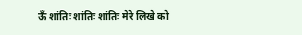ऊँ शांतिः शांतिः शांतिः मेरे लिखे को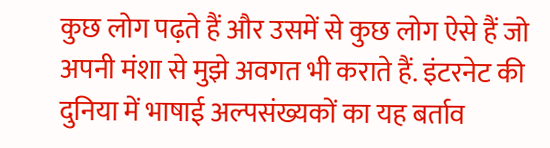कुछ लोग पढ़ते हैं और उसमें से कुछ लोग ऐसे हैं जो अपनी मंशा से मुझे अवगत भी कराते हैं. इंटरनेट की दुनिया में भाषाई अल्पसंख्यकों का यह बर्ताव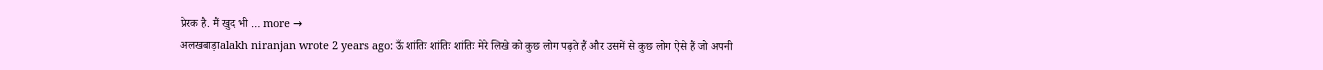प्रेरक है. मैं खुद भी … more →
अलखबाड़ाalakh niranjan wrote 2 years ago: ऊँ शांतिः शांतिः शांतिः मेरे लिखे को कुछ लोग पढ़ते हैं और उसमें से कुछ लोग ऐसे हैं जो अपनी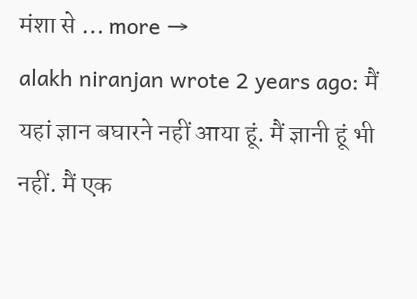मंशा से … more →
alakh niranjan wrote 2 years ago: मैं यहां ज्ञान बघारने नहीं आया हूं. मैं ज्ञानी हूं भी नहीं. मैं एक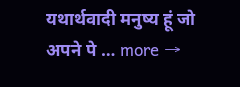यथार्थवादी मनुष्य हूं जो अपने पे … more →